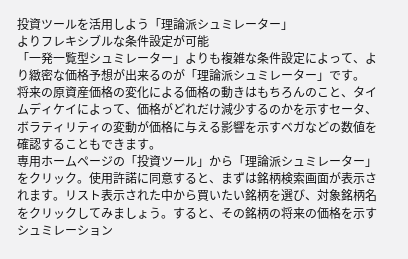投資ツールを活用しよう「理論派シュミレーター」
よりフレキシブルな条件設定が可能
「一発一覧型シュミレーター」よりも複雑な条件設定によって、より緻密な価格予想が出来るのが「理論派シュミレーター」です。
将来の原資産価格の変化による価格の動きはもちろんのこと、タイムディケイによって、価格がどれだけ減少するのかを示すセータ、ボラティリティの変動が価格に与える影響を示すベガなどの数値を確認することもできます。
専用ホームページの「投資ツール」から「理論派シュミレーター」をクリック。使用許諾に同意すると、まずは銘柄検索画面が表示されます。リスト表示された中から買いたい銘柄を選び、対象銘柄名をクリックしてみましょう。すると、その銘柄の将来の価格を示すシュミレーション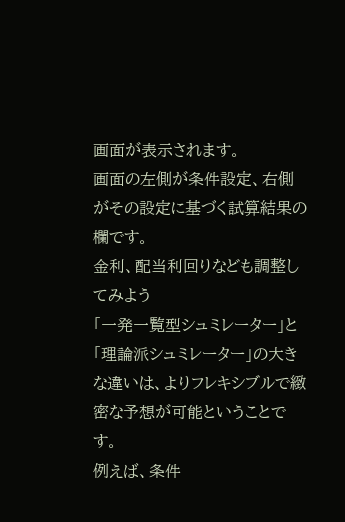画面が表示されます。
画面の左側が条件設定、右側がその設定に基づく試算結果の欄です。
金利、配当利回りなども調整してみよう
「一発一覧型シュミレーター」と「理論派シュミレーター」の大きな違いは、よりフレキシブルで緻密な予想が可能ということです。
例えば、条件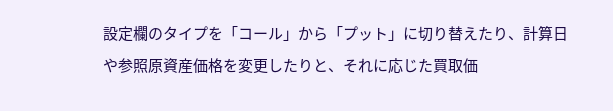設定欄のタイプを「コール」から「プット」に切り替えたり、計算日や参照原資産価格を変更したりと、それに応じた買取価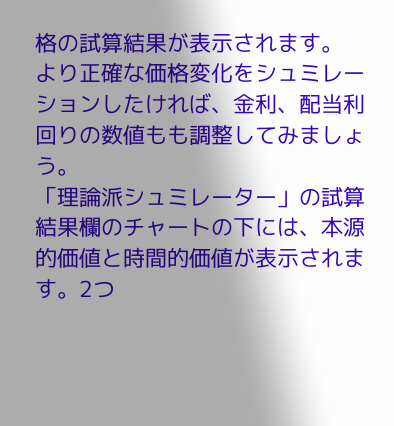格の試算結果が表示されます。
より正確な価格変化をシュミレーションしたければ、金利、配当利回りの数値もも調整してみましょう。
「理論派シュミレーター」の試算結果欄のチャートの下には、本源的価値と時間的価値が表示されます。2つ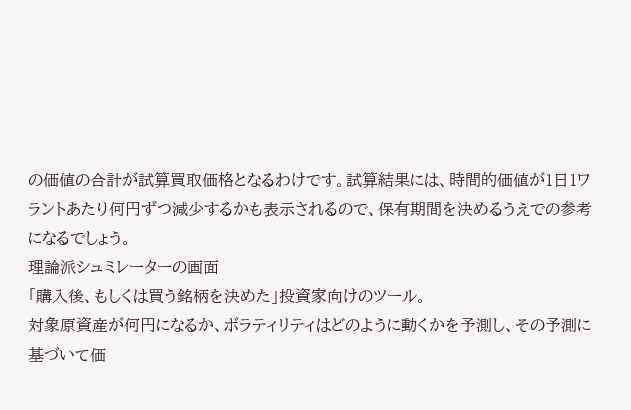の価値の合計が試算買取価格となるわけです。試算結果には、時間的価値が1日1ワラントあたり何円ずつ減少するかも表示されるので、保有期間を決めるうえでの参考になるでしょう。
理論派シュミレーターの画面
「購入後、もしくは買う銘柄を決めた」投資家向けのツール。
対象原資産が何円になるか、ボラティリティはどのように動くかを予測し、その予測に基づいて価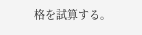格を試算する。